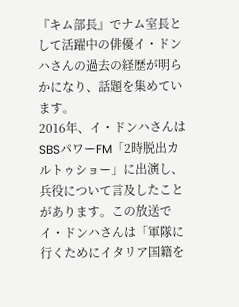『キム部長』でナム室長として活躍中の俳優イ・ドンハさんの過去の経歴が明らかになり、話題を集めています。
2016年、イ・ドンハさんはSBSパワーFM「2時脱出カルトゥショー」に出演し、兵役について言及したことがあります。この放送でイ・ドンハさんは「軍隊に行くためにイタリア国籍を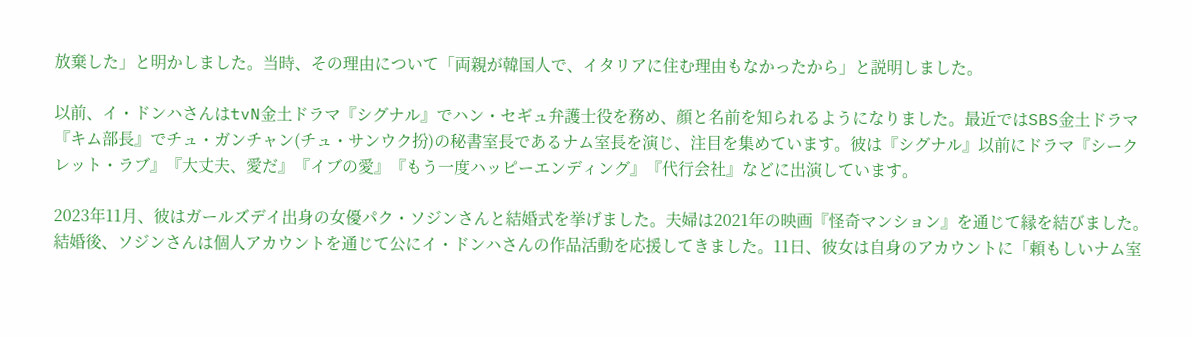放棄した」と明かしました。当時、その理由について「両親が韓国人で、イタリアに住む理由もなかったから」と説明しました。

以前、イ・ドンハさんはtvN金土ドラマ『シグナル』でハン・セギュ弁護士役を務め、顔と名前を知られるようになりました。最近ではSBS金土ドラマ『キム部長』でチュ・ガンチャン(チュ・サンウク扮)の秘書室長であるナム室長を演じ、注目を集めています。彼は『シグナル』以前にドラマ『シークレット・ラブ』『大丈夫、愛だ』『イブの愛』『もう一度ハッピーエンディング』『代行会社』などに出演しています。

2023年11月、彼はガールズデイ出身の女優パク・ソジンさんと結婚式を挙げました。夫婦は2021年の映画『怪奇マンション』を通じて縁を結びました。結婚後、ソジンさんは個人アカウントを通じて公にイ・ドンハさんの作品活動を応援してきました。11日、彼女は自身のアカウントに「頼もしいナム室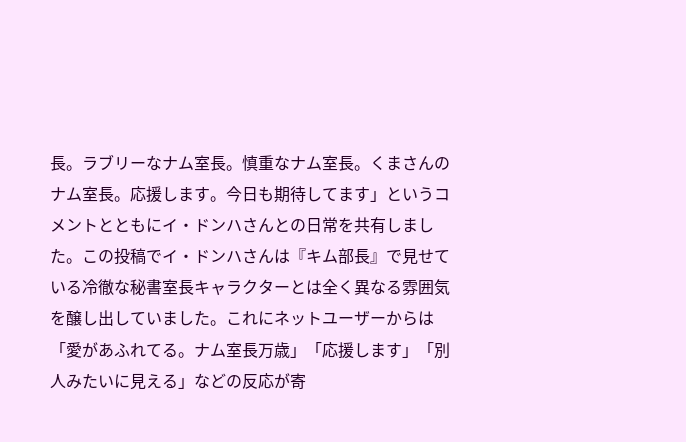長。ラブリーなナム室長。慎重なナム室長。くまさんのナム室長。応援します。今日も期待してます」というコメントとともにイ・ドンハさんとの日常を共有しました。この投稿でイ・ドンハさんは『キム部長』で見せている冷徹な秘書室長キャラクターとは全く異なる雰囲気を醸し出していました。これにネットユーザーからは「愛があふれてる。ナム室長万歳」「応援します」「別人みたいに見える」などの反応が寄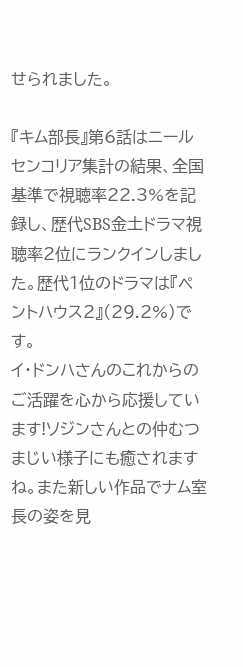せられました。

『キム部長』第6話はニールセンコリア集計の結果、全国基準で視聴率22.3%を記録し、歴代SBS金土ドラマ視聴率2位にランクインしました。歴代1位のドラマは『ペントハウス2』(29.2%)です。
イ・ドンハさんのこれからのご活躍を心から応援しています!ソジンさんとの仲むつまじい様子にも癒されますね。また新しい作品でナム室長の姿を見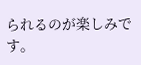られるのが楽しみです。